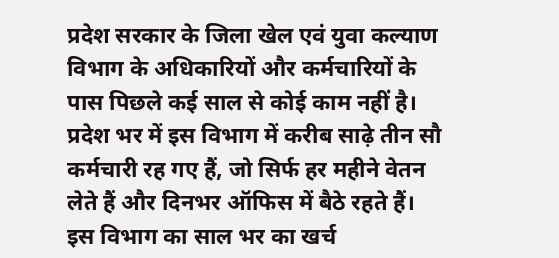प्रदेश सरकार के जिला खेल एवं युवा कल्याण विभाग के अधिकारियों और कर्मचारियों के पास पिछले कई साल से कोई काम नहीं है। प्रदेश भर में इस विभाग में करीब साढ़े तीन सौ कर्मचारी रह गए हैं, जो सिर्फ हर महीने वेतन लेते हैं और दिनभर ऑफिस में बैठे रहते हैं।
इस विभाग का साल भर का खर्च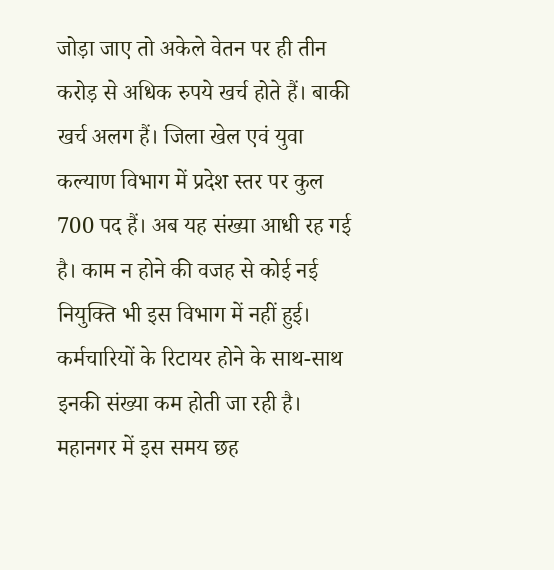जोड़ा जाए तो अकेले वेतन पर ही तीन करोड़ से अधिक रुपये खर्च होते हैं। बाकी खर्च अलग हैं। जिला खेल एवं युवा कल्याण विभाग में प्रदेश स्तर पर कुल 700 पद हैं। अब यह संख्या आधी रह गई है। काम न होने की वजह से कोई नई नियुक्ति भी इस विभाग में नहीं हुई।
कर्मचारियों के रिटायर होने के साथ-साथ इनकी संख्या कम होती जा रही है। महानगर में इस समय छह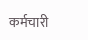कर्मचारी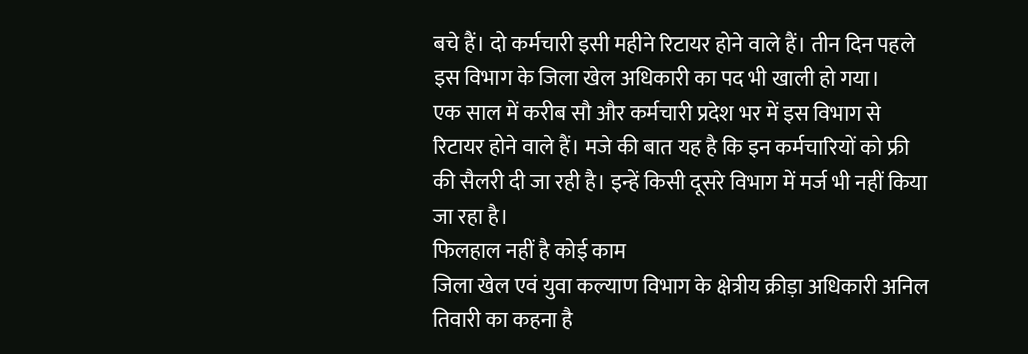बचे हैं। दो कर्मचारी इसी महीने रिटायर होने वाले हैं। तीन दिन पहले इस विभाग के जिला खेल अधिकारी का पद भी खाली हो गया।
एक साल में करीब सौ और कर्मचारी प्रदेश भर में इस विभाग से रिटायर होने वाले हैं। मजे की बात यह है कि इन कर्मचारियों को फ्री की सैलरी दी जा रही है। इन्हें किसी दूसरे विभाग में मर्ज भी नहीं किया जा रहा है।
फिलहाल नहीं है कोई काम
जिला खेल एवं युवा कल्याण विभाग के क्षेत्रीय क्रीड़ा अधिकारी अनिल तिवारी का कहना है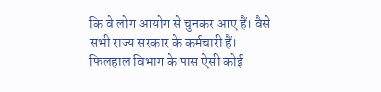कि वे लोग आयोग से चुनकर आए हैं। वैसे सभी राज्य सरकार के कर्मचारी हैं। फिलहाल विभाग के पास ऐसी कोई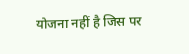योजना नहीं है जिस पर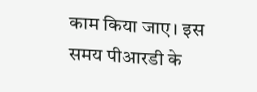काम किया जाए। इस समय पीआरडी के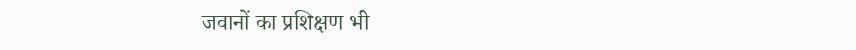जवानों का प्रशिक्षण भी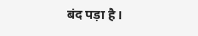बंद पड़ा है।